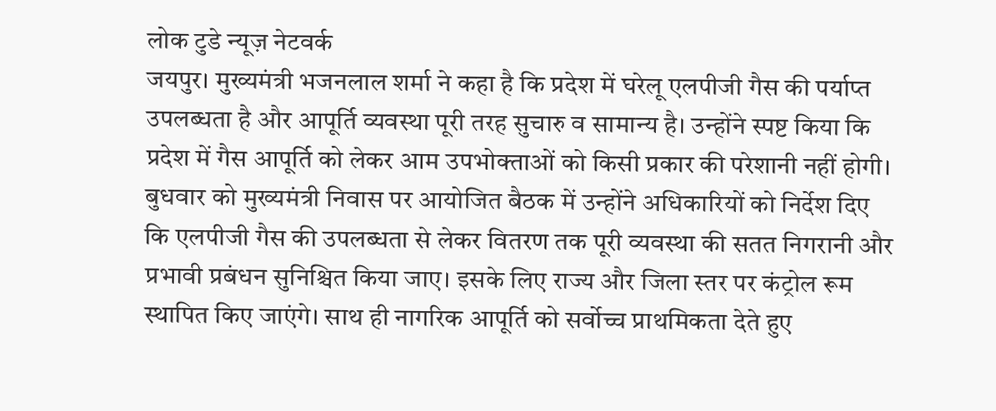लोक टुडे न्यूज़ नेटवर्क
जयपुर। मुख्यमंत्री भजनलाल शर्मा ने कहा है कि प्रदेश में घरेलू एलपीजी गैस की पर्याप्त उपलब्धता है और आपूर्ति व्यवस्था पूरी तरह सुचारु व सामान्य है। उन्होंने स्पष्ट किया कि प्रदेश में गैस आपूर्ति को लेकर आम उपभोक्ताओं को किसी प्रकार की परेशानी नहीं होगी।
बुधवार को मुख्यमंत्री निवास पर आयोजित बैठक में उन्होंने अधिकारियों को निर्देश दिए कि एलपीजी गैस की उपलब्धता से लेकर वितरण तक पूरी व्यवस्था की सतत निगरानी और प्रभावी प्रबंधन सुनिश्चित किया जाए। इसके लिए राज्य और जिला स्तर पर कंट्रोल रूम स्थापित किए जाएंगे। साथ ही नागरिक आपूर्ति को सर्वोच्च प्राथमिकता देते हुए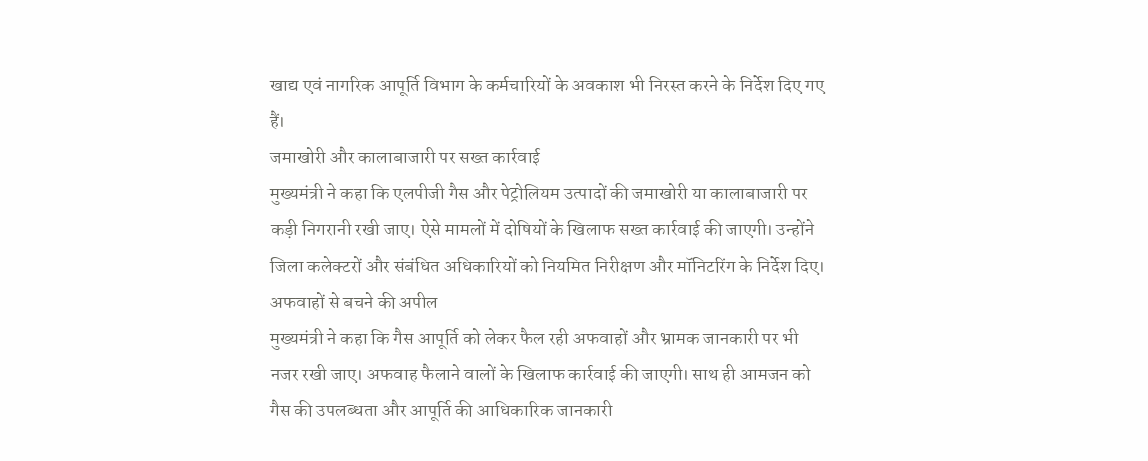खाद्य एवं नागरिक आपूर्ति विभाग के कर्मचारियों के अवकाश भी निरस्त करने के निर्देश दिए गए हैं।
जमाखोरी और कालाबाजारी पर सख्त कार्रवाई
मुख्यमंत्री ने कहा कि एलपीजी गैस और पेट्रोलियम उत्पादों की जमाखोरी या कालाबाजारी पर कड़ी निगरानी रखी जाए। ऐसे मामलों में दोषियों के खिलाफ सख्त कार्रवाई की जाएगी। उन्होंने जिला कलेक्टरों और संबंधित अधिकारियों को नियमित निरीक्षण और मॉनिटरिंग के निर्देश दिए।
अफवाहों से बचने की अपील
मुख्यमंत्री ने कहा कि गैस आपूर्ति को लेकर फैल रही अफवाहों और भ्रामक जानकारी पर भी नजर रखी जाए। अफवाह फैलाने वालों के खिलाफ कार्रवाई की जाएगी। साथ ही आमजन को गैस की उपलब्धता और आपूर्ति की आधिकारिक जानकारी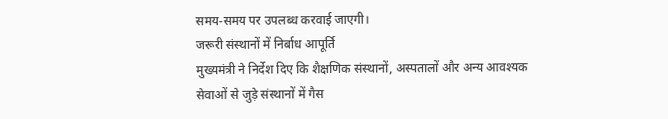समय-समय पर उपलब्ध करवाई जाएगी।
जरूरी संस्थानों में निर्बाध आपूर्ति
मुख्यमंत्री ने निर्देश दिए कि शैक्षणिक संस्थानों, अस्पतालों और अन्य आवश्यक सेवाओं से जुड़े संस्थानों में गैस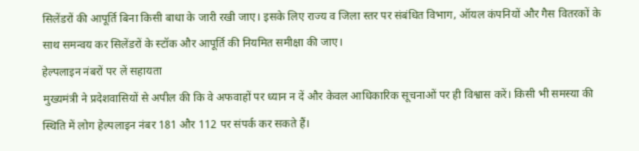सिलेंडरों की आपूर्ति बिना किसी बाधा के जारी रखी जाए। इसके लिए राज्य व जिला स्तर पर संबंधित विभाग, ऑयल कंपनियों और गैस वितरकों के साथ समन्वय कर सिलेंडरों के स्टॉक और आपूर्ति की नियमित समीक्षा की जाए।
हेल्पलाइन नंबरों पर लें सहायता
मुख्यमंत्री ने प्रदेशवासियों से अपील की कि वे अफवाहों पर ध्यान न दें और केवल आधिकारिक सूचनाओं पर ही विश्वास करें। किसी भी समस्या की स्थिति में लोग हेल्पलाइन नंबर 181 और 112 पर संपर्क कर सकते हैं।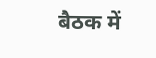बैठक में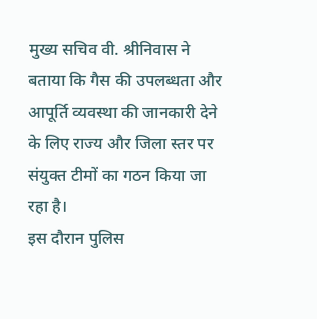मुख्य सचिव वी. श्रीनिवास ने बताया कि गैस की उपलब्धता और आपूर्ति व्यवस्था की जानकारी देने के लिए राज्य और जिला स्तर पर संयुक्त टीमों का गठन किया जा रहा है।
इस दौरान पुलिस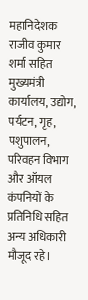महानिदेशक राजीव कुमार शर्मा सहित मुख्यमंत्री कार्यालय, उद्योग, पर्यटन, गृह, पशुपालन, परिवहन विभाग और ऑयल कंपनियों के प्रतिनिधि सहित अन्य अधिकारी मौजूद रहे।